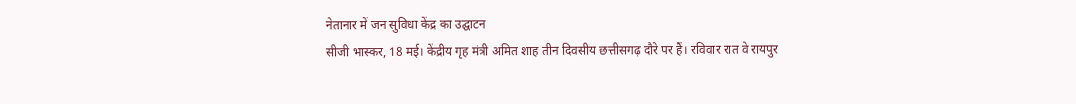नेतानार में जन सुविधा केंद्र का उद्घाटन
सीजी भास्कर, 18 मई। केंद्रीय गृह मंत्री अमित शाह तीन दिवसीय छत्तीसगढ़ दौरे पर हैं। रविवार रात वे रायपुर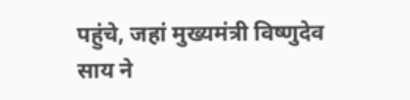पहुंचे, जहां मुख्यमंत्री विष्णुदेव साय ने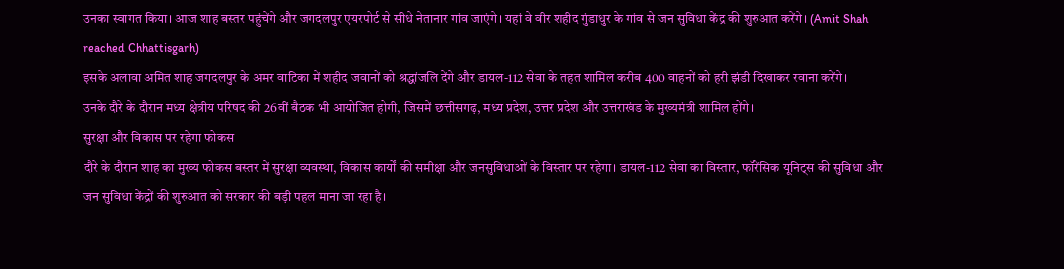उनका स्वागत किया। आज शाह बस्तर पहुंचेंगे और जगदलपुर एयरपोर्ट से सीधे नेतानार गांव जाएंगे। यहां वे वीर शहीद गुंडाधुर के गांव से जन सुविधा केंद्र की शुरुआत करेंगे। (Amit Shah reached Chhattisgarh)
इसके अलावा अमित शाह जगदलपुर के अमर वाटिका में शहीद जवानों को श्रद्धांजलि देंगे और डायल-112 सेवा के तहत शामिल करीब 400 वाहनों को हरी झंडी दिखाकर रवाना करेंगे।
उनके दौरे के दौरान मध्य क्षेत्रीय परिषद की 26वीं बैठक भी आयोजित होगी, जिसमें छत्तीसगढ़, मध्य प्रदेश, उत्तर प्रदेश और उत्तराखंड के मुख्यमंत्री शामिल होंगे।
सुरक्षा और विकास पर रहेगा फोकस
दौरे के दौरान शाह का मुख्य फोकस बस्तर में सुरक्षा व्यवस्था, विकास कार्यों की समीक्षा और जनसुविधाओं के विस्तार पर रहेगा। डायल-112 सेवा का विस्तार, फॉरेंसिक यूनिट्स की सुविधा और जन सुविधा केंद्रों की शुरुआत को सरकार की बड़ी पहल माना जा रहा है।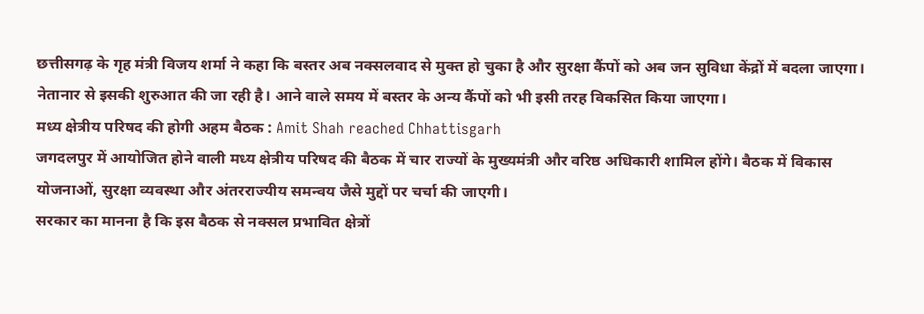छत्तीसगढ़ के गृह मंत्री विजय शर्मा ने कहा कि बस्तर अब नक्सलवाद से मुक्त हो चुका है और सुरक्षा कैंपों को अब जन सुविधा केंद्रों में बदला जाएगा। नेतानार से इसकी शुरुआत की जा रही है। आने वाले समय में बस्तर के अन्य कैंपों को भी इसी तरह विकसित किया जाएगा।
मध्य क्षेत्रीय परिषद की होगी अहम बैठक : Amit Shah reached Chhattisgarh
जगदलपुर में आयोजित होने वाली मध्य क्षेत्रीय परिषद की बैठक में चार राज्यों के मुख्यमंत्री और वरिष्ठ अधिकारी शामिल होंगे। बैठक में विकास योजनाओं, सुरक्षा व्यवस्था और अंतरराज्यीय समन्वय जैसे मुद्दों पर चर्चा की जाएगी।
सरकार का मानना है कि इस बैठक से नक्सल प्रभावित क्षेत्रों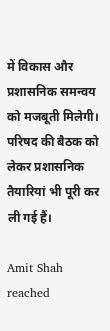में विकास और प्रशासनिक समन्वय को मजबूती मिलेगी। परिषद की बैठक को लेकर प्रशासनिक तैयारियां भी पूरी कर ली गई हैं।

Amit Shah reached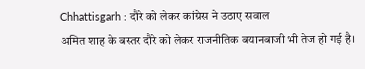Chhattisgarh : दौरे को लेकर कांग्रेस ने उठाए सवाल
अमित शाह के बस्तर दौरे को लेकर राजनीतिक बयानबाजी भी तेज हो गई है।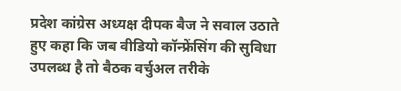प्रदेश कांग्रेस अध्यक्ष दीपक बैज ने सवाल उठाते हुए कहा कि जब वीडियो कॉन्फ्रेंसिंग की सुविधा उपलब्ध है तो बैठक वर्चुअल तरीके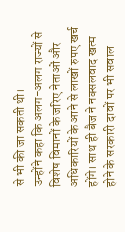से भी की जा सकती थी।
उन्होंने कहा कि अलग-अलग राज्यों से विशेष विमानों के जरिए नेताओं और अधिकारियों के आने से लाखों रुपए खर्च होंगे। साथ ही बैज ने नक्सलवाद खत्म होने के सरकारी दावों पर भी सवाल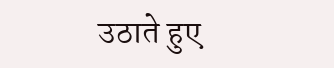उठाते हुए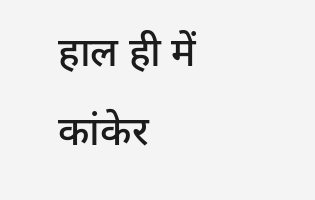हाल ही में कांकेर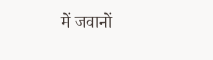में जवानों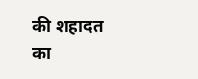की शहादत का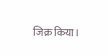जिक्र किया।